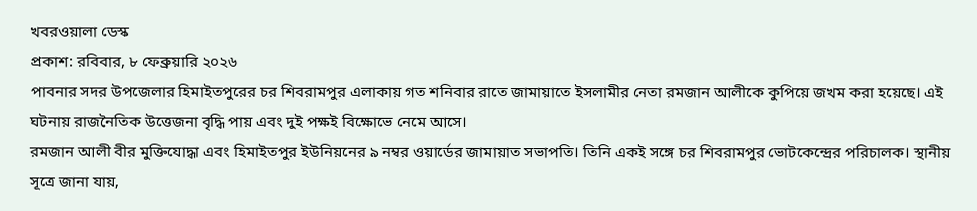খবরওয়ালা ডেস্ক
প্রকাশ: রবিবার, ৮ ফেব্রুয়ারি ২০২৬
পাবনার সদর উপজেলার হিমাইতপুরের চর শিবরামপুর এলাকায় গত শনিবার রাতে জামায়াতে ইসলামীর নেতা রমজান আলীকে কুপিয়ে জখম করা হয়েছে। এই ঘটনায় রাজনৈতিক উত্তেজনা বৃদ্ধি পায় এবং দুই পক্ষই বিক্ষোভে নেমে আসে।
রমজান আলী বীর মুক্তিযোদ্ধা এবং হিমাইতপুর ইউনিয়নের ৯ নম্বর ওয়ার্ডের জামায়াত সভাপতি। তিনি একই সঙ্গে চর শিবরামপুর ভোটকেন্দ্রের পরিচালক। স্থানীয় সূত্রে জানা যায়,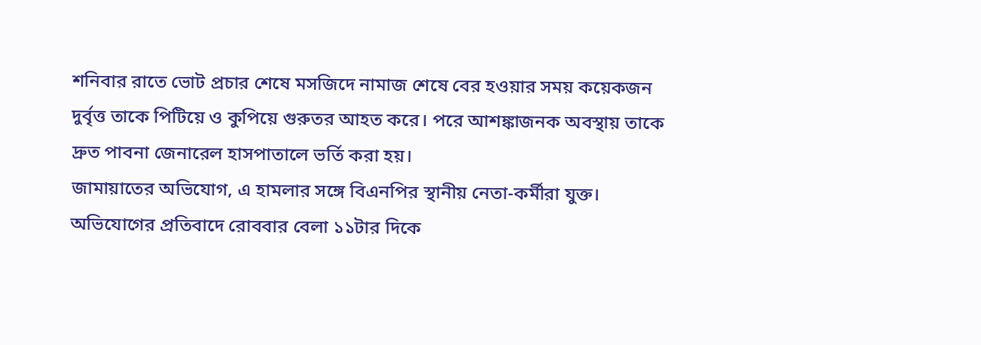শনিবার রাতে ভোট প্রচার শেষে মসজিদে নামাজ শেষে বের হওয়ার সময় কয়েকজন দুর্বৃত্ত তাকে পিটিয়ে ও কুপিয়ে গুরুতর আহত করে। পরে আশঙ্কাজনক অবস্থায় তাকে দ্রুত পাবনা জেনারেল হাসপাতালে ভর্তি করা হয়।
জামায়াতের অভিযোগ, এ হামলার সঙ্গে বিএনপির স্থানীয় নেতা-কর্মীরা যুক্ত। অভিযোগের প্রতিবাদে রোববার বেলা ১১টার দিকে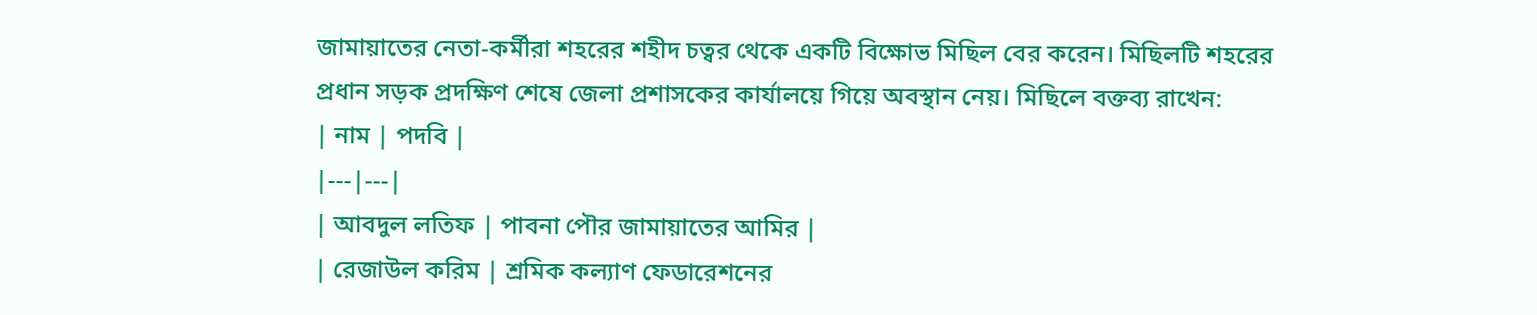জামায়াতের নেতা-কর্মীরা শহরের শহীদ চত্বর থেকে একটি বিক্ষোভ মিছিল বের করেন। মিছিলটি শহরের প্রধান সড়ক প্রদক্ষিণ শেষে জেলা প্রশাসকের কার্যালয়ে গিয়ে অবস্থান নেয়। মিছিলে বক্তব্য রাখেন:
| নাম | পদবি |
|---|---|
| আবদুল লতিফ | পাবনা পৌর জামায়াতের আমির |
| রেজাউল করিম | শ্রমিক কল্যাণ ফেডারেশনের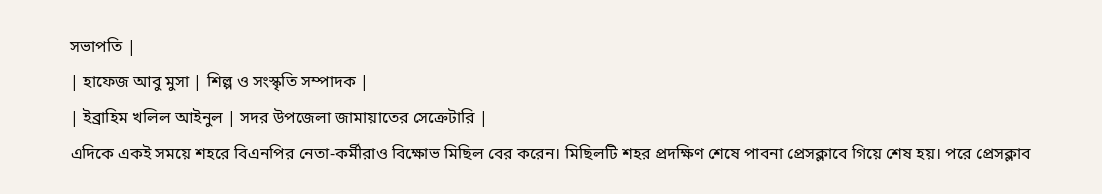সভাপতি |
| হাফেজ আবু মুসা | শিল্প ও সংস্কৃতি সম্পাদক |
| ইব্রাহিম খলিল আইনুল | সদর উপজেলা জামায়াতের সেক্রেটারি |
এদিকে একই সময়ে শহরে বিএনপির নেতা-কর্মীরাও বিক্ষোভ মিছিল বের করেন। মিছিলটি শহর প্রদক্ষিণ শেষে পাবনা প্রেসক্লাবে গিয়ে শেষ হয়। পরে প্রেসক্লাব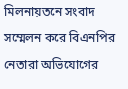মিলনায়তনে সংবাদ সম্মেলন করে বিএনপির নেতারা অভিযোগের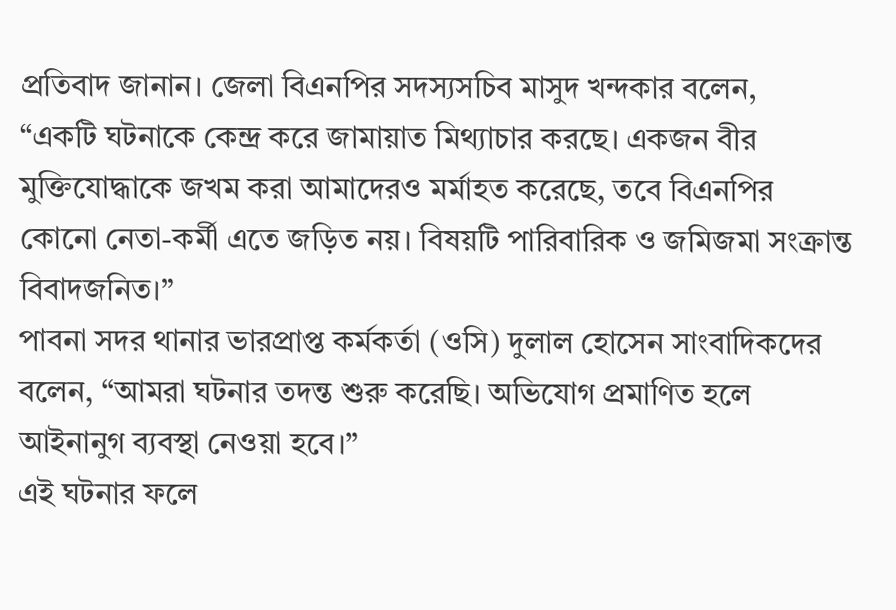প্রতিবাদ জানান। জেলা বিএনপির সদস্যসচিব মাসুদ খন্দকার বলেন,
“একটি ঘটনাকে কেন্দ্র করে জামায়াত মিথ্যাচার করছে। একজন বীর মুক্তিযোদ্ধাকে জখম করা আমাদেরও মর্মাহত করেছে, তবে বিএনপির কোনো নেতা-কর্মী এতে জড়িত নয়। বিষয়টি পারিবারিক ও জমিজমা সংক্রান্ত বিবাদজনিত।”
পাবনা সদর থানার ভারপ্রাপ্ত কর্মকর্তা (ওসি) দুলাল হোসেন সাংবাদিকদের বলেন, “আমরা ঘটনার তদন্ত শুরু করেছি। অভিযোগ প্রমাণিত হলে আইনানুগ ব্যবস্থা নেওয়া হবে।”
এই ঘটনার ফলে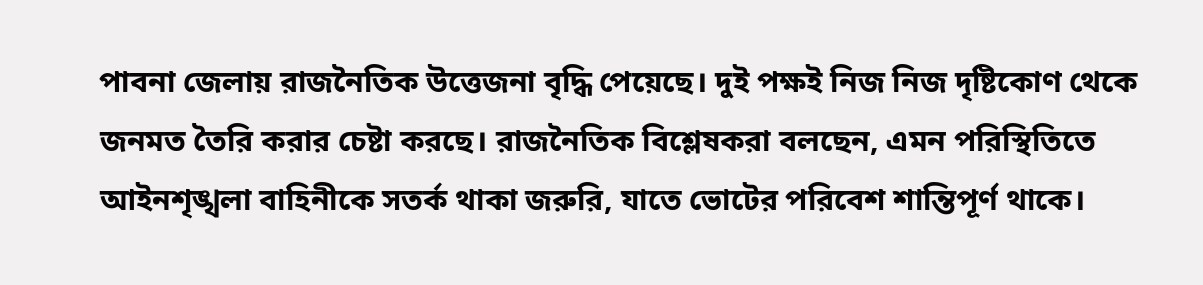পাবনা জেলায় রাজনৈতিক উত্তেজনা বৃদ্ধি পেয়েছে। দুই পক্ষই নিজ নিজ দৃষ্টিকোণ থেকে জনমত তৈরি করার চেষ্টা করছে। রাজনৈতিক বিশ্লেষকরা বলছেন, এমন পরিস্থিতিতে আইনশৃঙ্খলা বাহিনীকে সতর্ক থাকা জরুরি, যাতে ভোটের পরিবেশ শান্তিপূর্ণ থাকে।